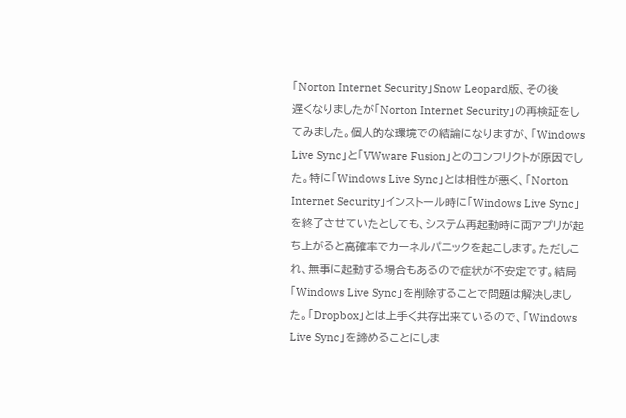「Norton Internet Security」Snow Leopard版、その後
遅くなりましたが「Norton Internet Security」の再検証をしてみました。個人的な環境での結論になりますが、「Windows Live Sync」と「VWware Fusion」とのコンフリクトが原因でした。特に「Windows Live Sync」とは相性が悪く、「Norton Internet Security」インストール時に「Windows Live Sync」を終了させていたとしても、システム再起動時に両アプリが起ち上がると高確率でカーネルパニックを起こします。ただしこれ、無事に起動する場合もあるので症状が不安定です。結局「Windows Live Sync」を削除することで問題は解決しました。「Dropbox」とは上手く共存出来ているので、「Windows Live Sync」を諦めることにしま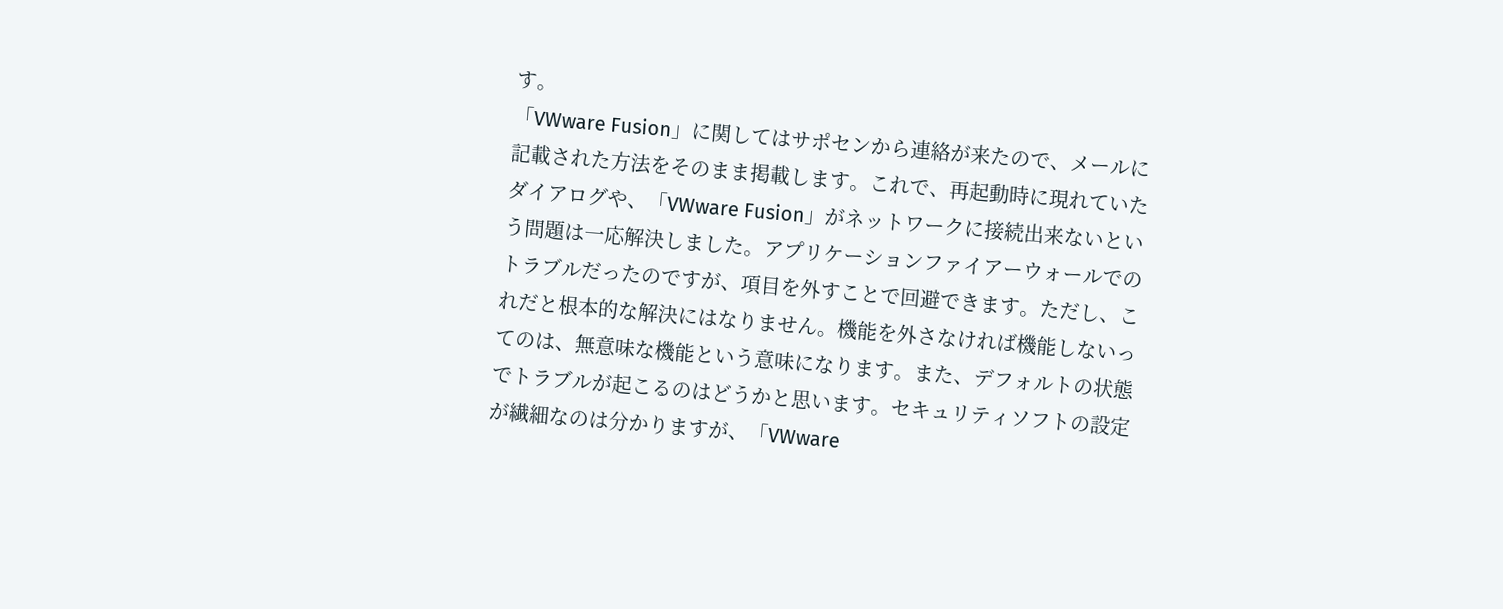す。
「VWware Fusion」に関してはサポセンから連絡が来たので、メールに記載された方法をそのまま掲載します。これで、再起動時に現れていたダイアログや、「VWware Fusion」がネットワークに接続出来ないという問題は一応解決しました。アプリケーションファイアーウォールでのトラブルだったのですが、項目を外すことで回避できます。ただし、これだと根本的な解決にはなりません。機能を外さなければ機能しないってのは、無意味な機能という意味になります。また、デフォルトの状態でトラブルが起こるのはどうかと思います。セキュリティソフトの設定が繊細なのは分かりますが、「VWware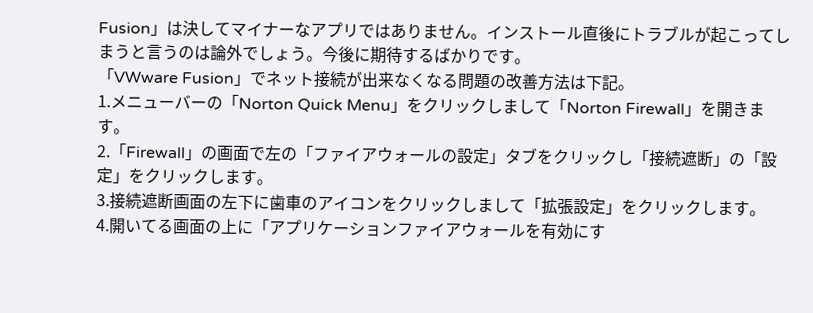Fusion」は決してマイナーなアプリではありません。インストール直後にトラブルが起こってしまうと言うのは論外でしょう。今後に期待するばかりです。
「VWware Fusion」でネット接続が出来なくなる問題の改善方法は下記。
1.メニューバーの「Norton Quick Menu」をクリックしまして「Norton Firewall」を開きます。
2.「Firewall」の画面で左の「ファイアウォールの設定」タブをクリックし「接続遮断」の「設定」をクリックします。
3.接続遮断画面の左下に歯車のアイコンをクリックしまして「拡張設定」をクリックします。
4.開いてる画面の上に「アプリケーションファイアウォールを有効にす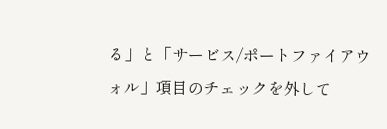る」と「サービス/ポートファイアウォル」項目のチェックを外して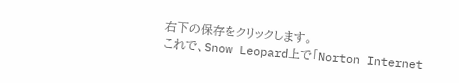右下の保存をクリックします。
これで、Snow Leopard上で「Norton Internet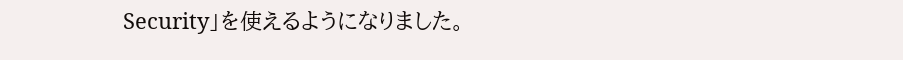Security」を使えるようになりました。